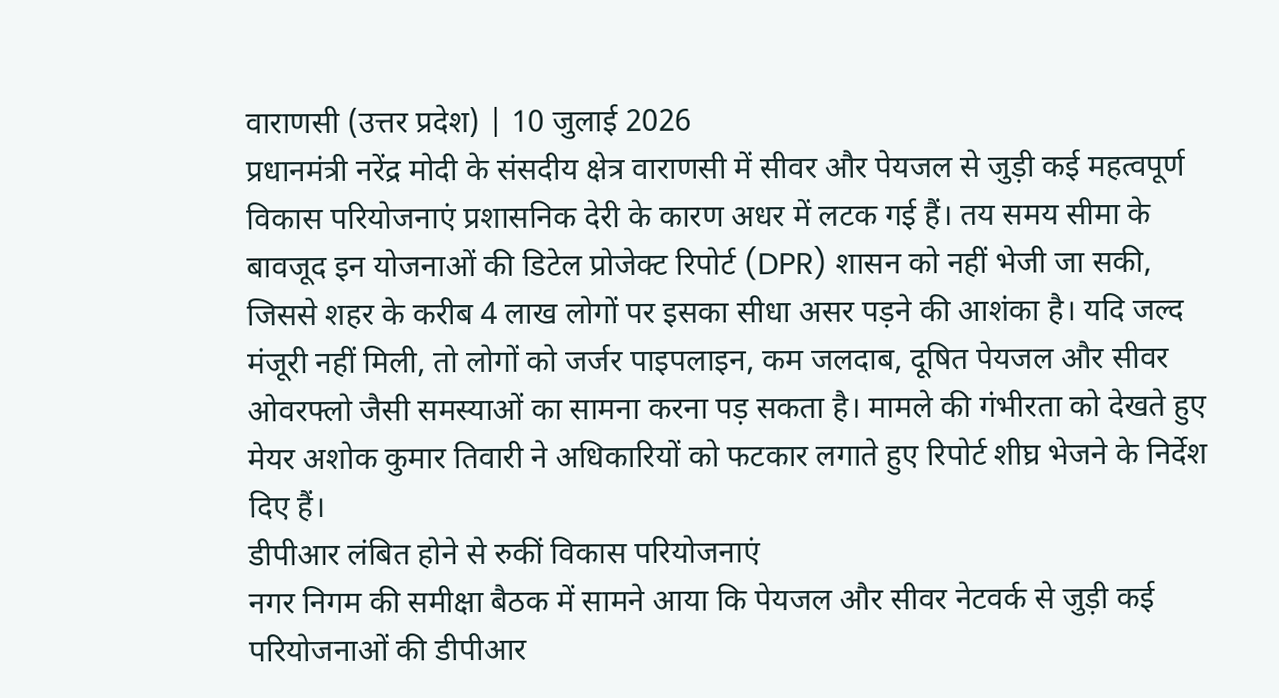वाराणसी (उत्तर प्रदेश) | 10 जुलाई 2026
प्रधानमंत्री नरेंद्र मोदी के संसदीय क्षेत्र वाराणसी में सीवर और पेयजल से जुड़ी कई महत्वपूर्ण विकास परियोजनाएं प्रशासनिक देरी के कारण अधर में लटक गई हैं। तय समय सीमा के बावजूद इन योजनाओं की डिटेल प्रोजेक्ट रिपोर्ट (DPR) शासन को नहीं भेजी जा सकी, जिससे शहर के करीब 4 लाख लोगों पर इसका सीधा असर पड़ने की आशंका है। यदि जल्द मंजूरी नहीं मिली, तो लोगों को जर्जर पाइपलाइन, कम जलदाब, दूषित पेयजल और सीवर ओवरफ्लो जैसी समस्याओं का सामना करना पड़ सकता है। मामले की गंभीरता को देखते हुए मेयर अशोक कुमार तिवारी ने अधिकारियों को फटकार लगाते हुए रिपोर्ट शीघ्र भेजने के निर्देश दिए हैं।
डीपीआर लंबित होने से रुकीं विकास परियोजनाएं
नगर निगम की समीक्षा बैठक में सामने आया कि पेयजल और सीवर नेटवर्क से जुड़ी कई परियोजनाओं की डीपीआर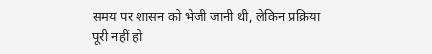समय पर शासन को भेजी जानी थी, लेकिन प्रक्रिया पूरी नहीं हो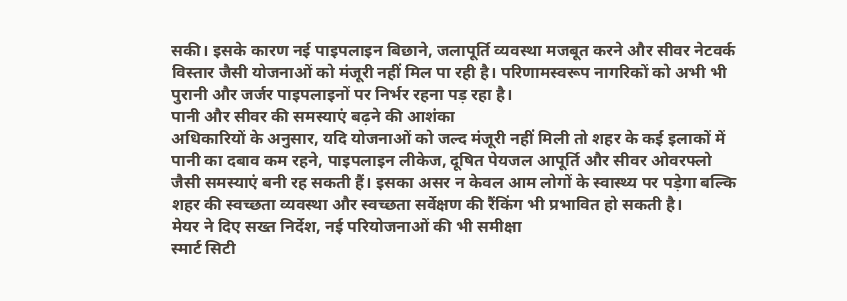सकी। इसके कारण नई पाइपलाइन बिछाने, जलापूर्ति व्यवस्था मजबूत करने और सीवर नेटवर्क विस्तार जैसी योजनाओं को मंजूरी नहीं मिल पा रही है। परिणामस्वरूप नागरिकों को अभी भी पुरानी और जर्जर पाइपलाइनों पर निर्भर रहना पड़ रहा है।
पानी और सीवर की समस्याएं बढ़ने की आशंका
अधिकारियों के अनुसार, यदि योजनाओं को जल्द मंजूरी नहीं मिली तो शहर के कई इलाकों में पानी का दबाव कम रहने, पाइपलाइन लीकेज, दूषित पेयजल आपूर्ति और सीवर ओवरफ्लो जैसी समस्याएं बनी रह सकती हैं। इसका असर न केवल आम लोगों के स्वास्थ्य पर पड़ेगा बल्कि शहर की स्वच्छता व्यवस्था और स्वच्छता सर्वेक्षण की रैंकिंग भी प्रभावित हो सकती है।
मेयर ने दिए सख्त निर्देश, नई परियोजनाओं की भी समीक्षा
स्मार्ट सिटी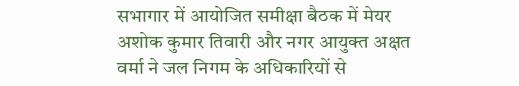सभागार में आयोजित समीक्षा बैठक में मेयर अशोक कुमार तिवारी और नगर आयुक्त अक्षत वर्मा ने जल निगम के अधिकारियों से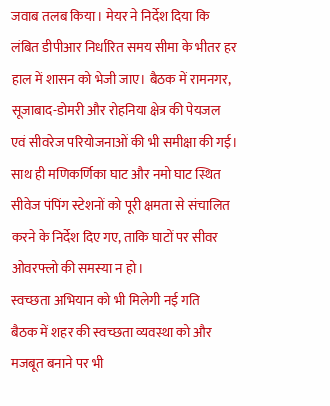जवाब तलब किया। मेयर ने निर्देश दिया कि लंबित डीपीआर निर्धारित समय सीमा के भीतर हर हाल में शासन को भेजी जाए। बैठक में रामनगर, सूजाबाद-डोमरी और रोहनिया क्षेत्र की पेयजल एवं सीवरेज परियोजनाओं की भी समीक्षा की गई। साथ ही मणिकर्णिका घाट और नमो घाट स्थित सीवेज पंपिंग स्टेशनों को पूरी क्षमता से संचालित करने के निर्देश दिए गए, ताकि घाटों पर सीवर ओवरफ्लो की समस्या न हो।
स्वच्छता अभियान को भी मिलेगी नई गति
बैठक में शहर की स्वच्छता व्यवस्था को और मजबूत बनाने पर भी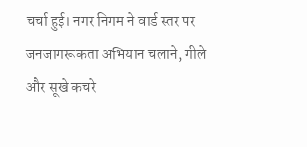चर्चा हुई। नगर निगम ने वार्ड स्तर पर जनजागरूकता अभियान चलाने, गीले और सूखे कचरे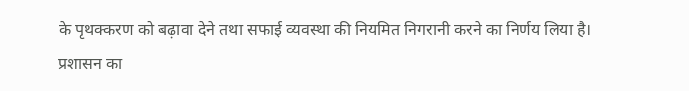के पृथक्करण को बढ़ावा देने तथा सफाई व्यवस्था की नियमित निगरानी करने का निर्णय लिया है। प्रशासन का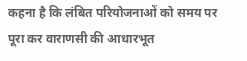कहना है कि लंबित परियोजनाओं को समय पर पूरा कर वाराणसी की आधारभूत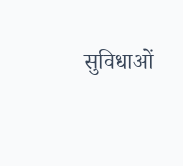सुविधाओं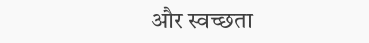और स्वच्छता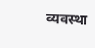व्यवस्था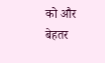को और बेहतर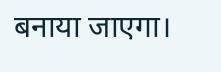बनाया जाएगा।